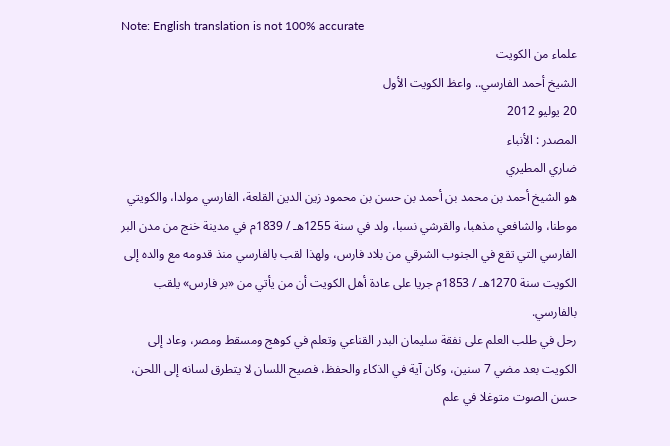Note: English translation is not 100% accurate
علماء من الكويت
الشيخ أحمد الفارسي.. واعظ الكويت الأول
20 يوليو 2012
المصدر : الأنباء
ضاري المطيري
هو الشيخ أحمد بن محمد بن أحمد بن حسن بن محمود زين الدين القلعة، الفارسي مولدا، والكويتي موطنا، والشافعي مذهبا، والقرشي نسبا، ولد في سنة 1255هـ / 1839م في مدينة خنج من مدن البر الفارسي التي تقع في الجنوب الشرقي من بلاد فارس، ولهذا لقب بالفارسي منذ قدومه مع والده إلى الكويت سنة 1270هـ / 1853م جريا على عادة أهل الكويت أن من يأتي من «بر فارس» يلقب بالفارسي.
رحل في طلب العلم على نفقة سليمان البدر القناعي وتعلم في كوهج ومسقط ومصر، وعاد إلى الكويت بعد مضي 7 سنين، وكان آية في الذكاء والحفظ، فصيح اللسان لا يتطرق لسانه إلى اللحن، حسن الصوت متوغلا في علم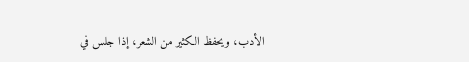الأدب، ويحفظ الكثير من الشعر، إذا جلس في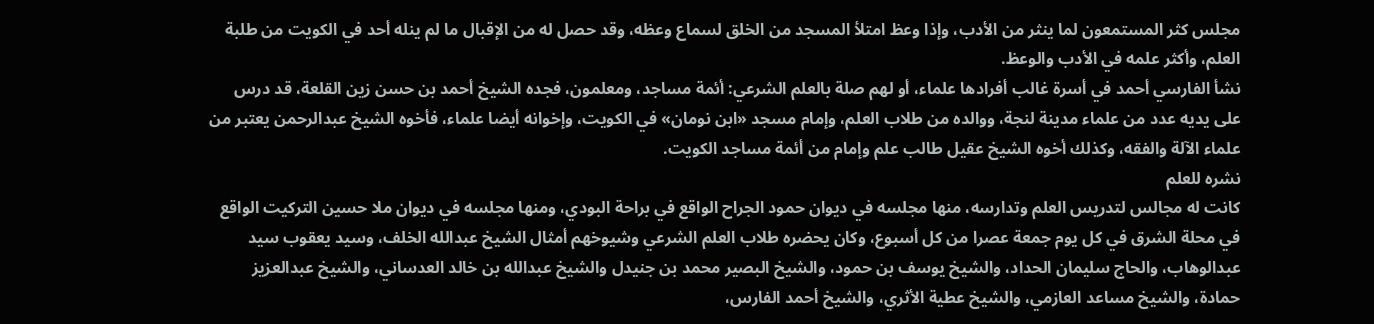مجلس كثر المستمعون لما ينثر من الأدب، وإذا وعظ امتلأ المسجد من الخلق لسماع وعظه، وقد حصل له من الإقبال ما لم ينله أحد في الكويت من طلبة العلم، وأكثر علمه في الأدب والوعظ.
نشأ الفارسي أحمد في أسرة غالب أفرادها علماء، أو لهم صلة بالعلم الشرعي: أئمة مساجد، ومعلمون، فجده الشيخ أحمد بن حسن زين القلعة، قد درس على يديه عدد من علماء مدينة لنجة، ووالده من طلاب العلم، وإمام مسجد «ابن نومان» في الكويت، وإخوانه أيضا علماء، فأخوه الشيخ عبدالرحمن يعتبر من علماء الآلة والفقه، وكذلك أخوه الشيخ عقيل طالب علم وإمام من أئمة مساجد الكويت.
نشره للعلم
كانت له مجالس لتدريس العلم وتدارسه، منها مجلسه في ديوان حمود الجراح الواقع في براحة البودي، ومنها مجلسه في ديوان ملا حسين التركيت الواقع في محلة الشرق في كل يوم جمعة عصرا من كل أسبوع، وكان يحضره طلاب العلم الشرعي وشيوخهم أمثال الشيخ عبدالله الخلف، وسيد يعقوب سيد عبدالوهاب، والحاج سليمان الحداد، والشيخ يوسف بن حمود، والشيخ البصير محمد بن جنيدل والشيخ عبدالله بن خالد العدساني، والشيخ عبدالعزيز حمادة، والشيخ مساعد العازمي، والشيخ عطية الأثري، والشيخ أحمد الفارس،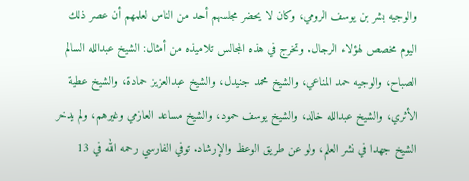والوجيه بشر بن يوسف الرومي، وكان لا يحضر مجلسهم أحد من الناس لعلمهم أن عصر ذلك اليوم مخصص لهؤلاء الرجال. وتخرج في هذه المجالس تلاميذه من أمثال: الشيخ عبدالله السالم الصباح، والوجيه حمد المناعي، والشيخ محمد جنيدل، والشيخ عبدالعزيز حمادة، والشيخ عطية الأثري، والشيخ عبدالله خالد، والشيخ يوسف حمود، والشيخ مساعد العازمي وغيرهم، ولم يدخر الشيخ جهدا في نشر العلم، ولو عن طريق الوعظ والإرشاد. توفي الفارسي رحمه الله في 13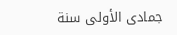جمادى الأولى سنة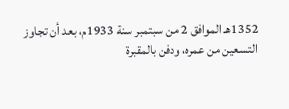1352هـ الموافق 2 من سبتمبر سنة 1933م، بعد أن تجاوز التسعين من عمره، ودفن بالمقبرة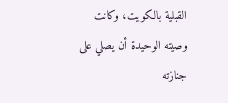القبلية بالكويت، وكانت وصيته الوحيدة أن يصلي على جنازته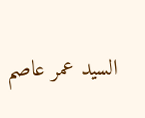السيد عمر عاصم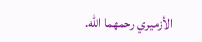الأزميري رحمهما الله.